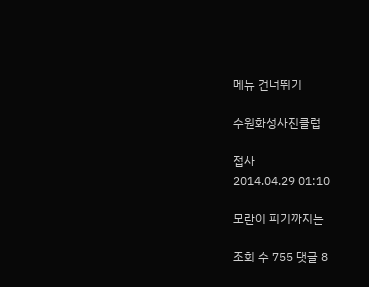메뉴 건너뛰기

수원화성사진클럽

접사
2014.04.29 01:10

모란이 피기까지는

조회 수 755 댓글 8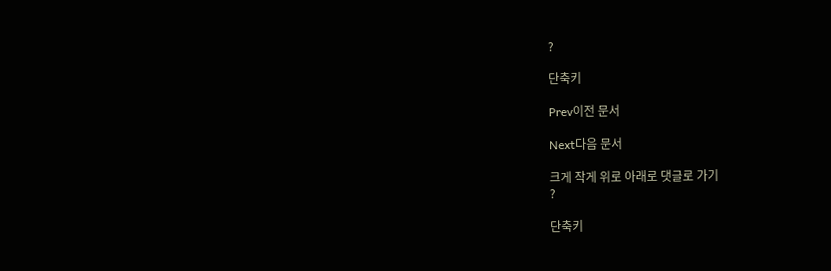?

단축키

Prev이전 문서

Next다음 문서

크게 작게 위로 아래로 댓글로 가기
?

단축키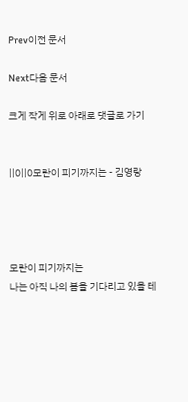Prev이전 문서

Next다음 문서

크게 작게 위로 아래로 댓글로 가기


||0||0모란이 피기까지는 - 김영랑




모란이 피기까지는
나는 아직 나의 봄을 기다리고 있을 테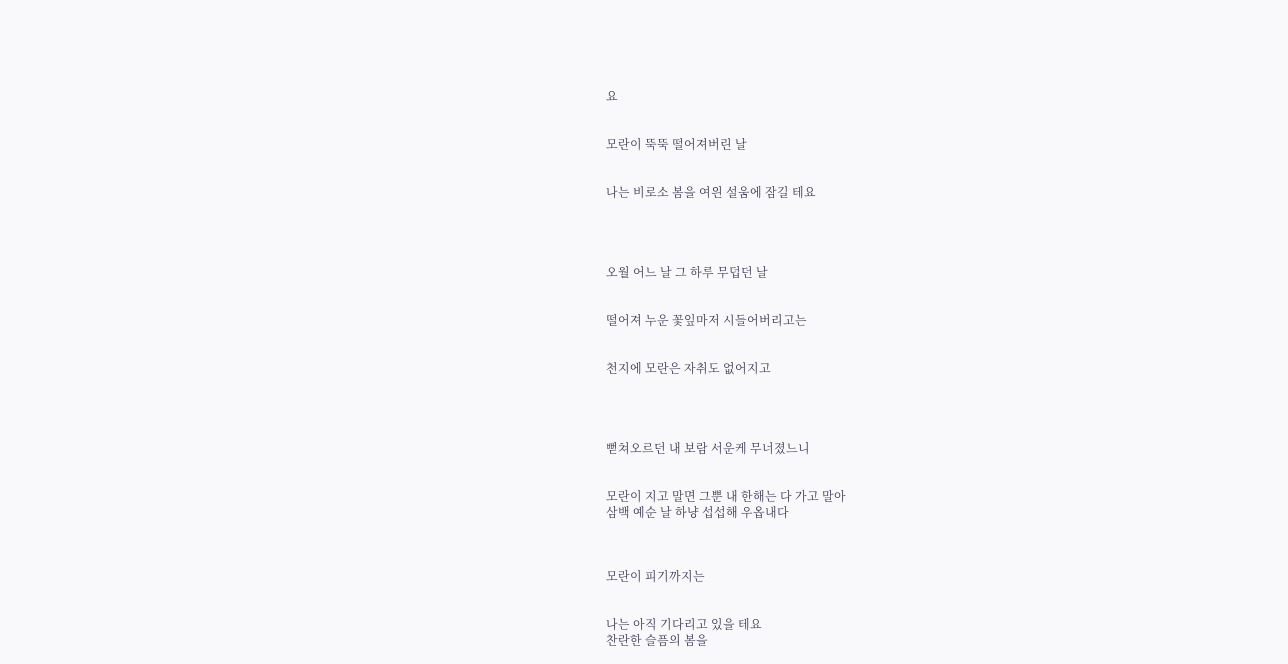요


모란이 뚝뚝 떨어져버린 날


나는 비로소 봄을 여읜 설움에 잠길 테요




오월 어느 날 그 하루 무덥던 날


떨어져 누운 꽃잎마저 시들어버리고는


천지에 모란은 자취도 없어지고




뻗쳐오르던 내 보람 서운케 무너졌느니


모란이 지고 말면 그뿐 내 한해는 다 가고 말아
삼백 예순 날 하냥 섭섭해 우옵내다



모란이 피기까지는


나는 아직 기다리고 있을 테요
찬란한 슬픔의 봄을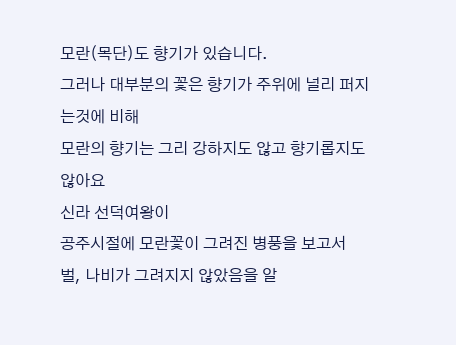모란(목단)도 향기가 있습니다.
그러나 대부분의 꽃은 향기가 주위에 널리 퍼지는것에 비해
모란의 향기는 그리 강하지도 않고 향기롭지도 않아요
신라 선덕여왕이
공주시절에 모란꽃이 그려진 병풍을 보고서
벌, 나비가 그려지지 않았음을 알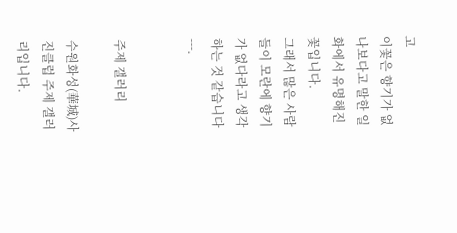고
이꽃은 향기가 없나보다고 말한 일화에서 유명해진 꽃입니다.
그래서 많은 사람들이 모란에 향기가 없다라고 생각하는 것 같습니다 ---.


주제 갤러리

수원화성(華城)사진클럽 주제 갤러리입니다.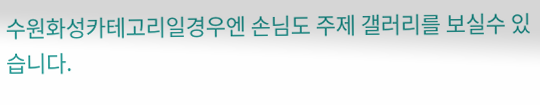수원화성카테고리일경우엔 손님도 주제 갤러리를 보실수 있습니다.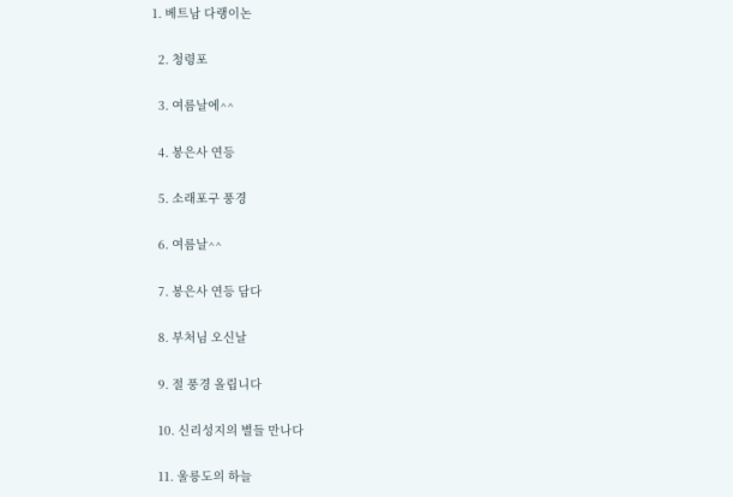1. 베트남 다랭이논

  2. 청령포

  3. 여름날에^^

  4. 봉은사 연등

  5. 소래포구 풍경

  6. 여름날^^

  7. 봉은사 연등 담다

  8. 부처님 오신날

  9. 절 풍경 올립니다

  10. 신리성지의 별들 만나다

  11. 울릉도의 하늘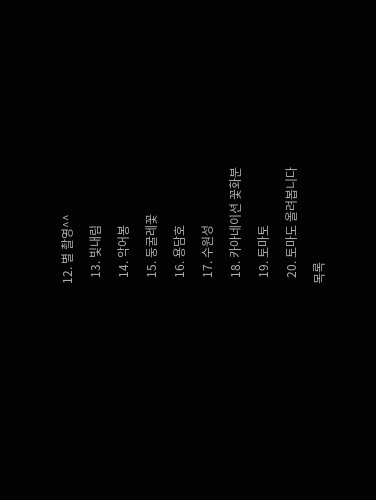12. 별 촬영^^

  13. 빛내림

  14. 악어봉

  15. 둥굴레꽃

  16. 용담호

  17. 수원성

  18. 카아네이션 꽃화분

  19. 토마토

  20. 토마도 올려봅니다

목록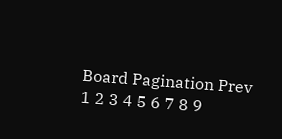Board Pagination Prev 1 2 3 4 5 6 7 8 9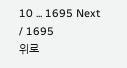10 ... 1695 Next
/ 1695
위로